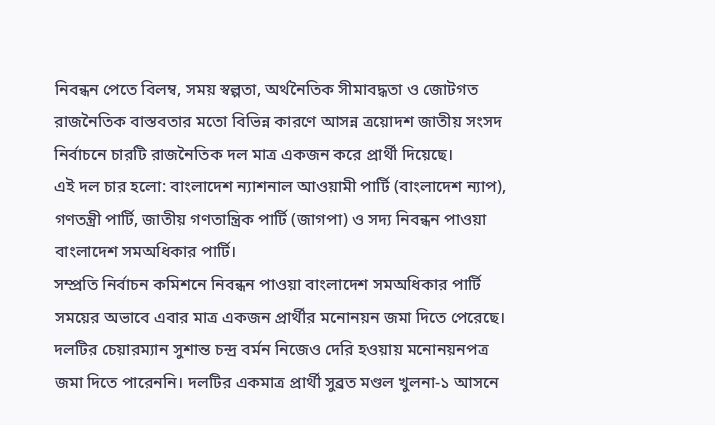নিবন্ধন পেতে বিলম্ব, সময় স্বল্পতা, অর্থনৈতিক সীমাবদ্ধতা ও জোটগত রাজনৈতিক বাস্তবতার মতো বিভিন্ন কারণে আসন্ন ত্রয়োদশ জাতীয় সংসদ নির্বাচনে চারটি রাজনৈতিক দল মাত্র একজন করে প্রার্থী দিয়েছে।
এই দল চার হলো: বাংলাদেশ ন্যাশনাল আওয়ামী পার্টি (বাংলাদেশ ন্যাপ), গণতন্ত্রী পার্টি, জাতীয় গণতান্ত্রিক পার্টি (জাগপা) ও সদ্য নিবন্ধন পাওয়া বাংলাদেশ সমঅধিকার পার্টি।
সম্প্রতি নির্বাচন কমিশনে নিবন্ধন পাওয়া বাংলাদেশ সমঅধিকার পার্টি সময়ের অভাবে এবার মাত্র একজন প্রার্থীর মনোনয়ন জমা দিতে পেরেছে। দলটির চেয়ারম্যান সুশান্ত চন্দ্র বর্মন নিজেও দেরি হওয়ায় মনোনয়নপত্র জমা দিতে পারেননি। দলটির একমাত্র প্রার্থী সুব্রত মণ্ডল খুলনা-১ আসনে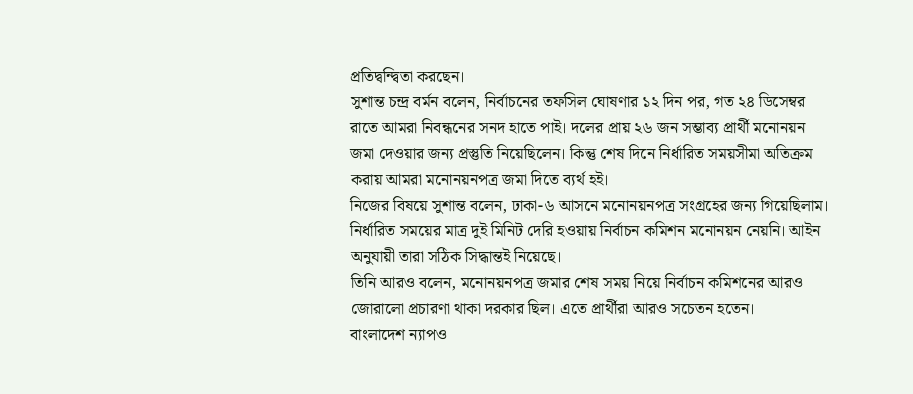প্রতিদ্বন্দ্বিতা করছেন।
সুশান্ত চন্দ্র বর্মন বলেন, নির্বাচনের তফসিল ঘোষণার ১২ দিন পর, গত ২৪ ডিসেম্বর রাতে আমরা নিবন্ধনের সনদ হাতে পাই। দলের প্রায় ২৬ জন সম্ভাব্য প্রার্থী মনোনয়ন জমা দেওয়ার জন্য প্রস্তুতি নিয়েছিলেন। কিন্তু শেষ দিনে নির্ধারিত সময়সীমা অতিক্রম করায় আমরা মনোনয়নপত্র জমা দিতে ব্যর্থ হই।
নিজের বিষয়ে সুশান্ত বলেন, ঢাকা-৬ আসনে মনোনয়নপত্র সংগ্রহের জন্য গিয়েছিলাম। নির্ধারিত সময়ের মাত্র দুই মিনিট দেরি হওয়ায় নির্বাচন কমিশন মনোনয়ন নেয়নি। আইন অনুযায়ী তারা সঠিক সিদ্ধান্তই নিয়েছে।
তিনি আরও বলেন, মনোনয়নপত্র জমার শেষ সময় নিয়ে নির্বাচন কমিশনের আরও জোরালো প্রচারণা থাকা দরকার ছিল। এতে প্রার্থীরা আরও সচেতন হতেন।
বাংলাদেশ ন্যাপও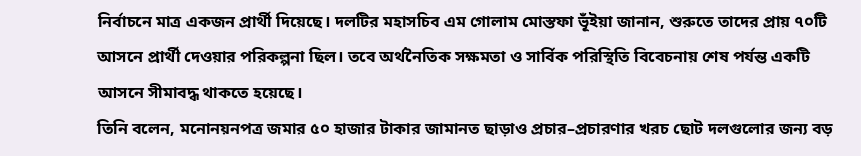নির্বাচনে মাত্র একজন প্রার্থী দিয়েছে। দলটির মহাসচিব এম গোলাম মোস্তফা ভূঁইয়া জানান, শুরুতে তাদের প্রায় ৭০টি আসনে প্রার্থী দেওয়ার পরিকল্পনা ছিল। তবে অর্থনৈতিক সক্ষমতা ও সার্বিক পরিস্থিতি বিবেচনায় শেষ পর্যন্ত একটি আসনে সীমাবদ্ধ থাকতে হয়েছে।
তিনি বলেন, মনোনয়নপত্র জমার ৫০ হাজার টাকার জামানত ছাড়াও প্রচার–প্রচারণার খরচ ছোট দলগুলোর জন্য বড়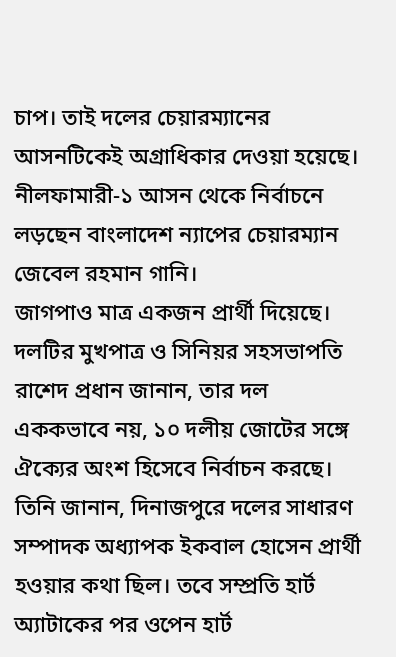চাপ। তাই দলের চেয়ারম্যানের আসনটিকেই অগ্রাধিকার দেওয়া হয়েছে। নীলফামারী-১ আসন থেকে নির্বাচনে লড়ছেন বাংলাদেশ ন্যাপের চেয়ারম্যান জেবেল রহমান গানি।
জাগপাও মাত্র একজন প্রার্থী দিয়েছে। দলটির মুখপাত্র ও সিনিয়র সহসভাপতি রাশেদ প্রধান জানান, তার দল এককভাবে নয়, ১০ দলীয় জোটের সঙ্গে ঐক্যের অংশ হিসেবে নির্বাচন করছে।
তিনি জানান, দিনাজপুরে দলের সাধারণ সম্পাদক অধ্যাপক ইকবাল হোসেন প্রার্থী হওয়ার কথা ছিল। তবে সম্প্রতি হার্ট অ্যাটাকের পর ওপেন হার্ট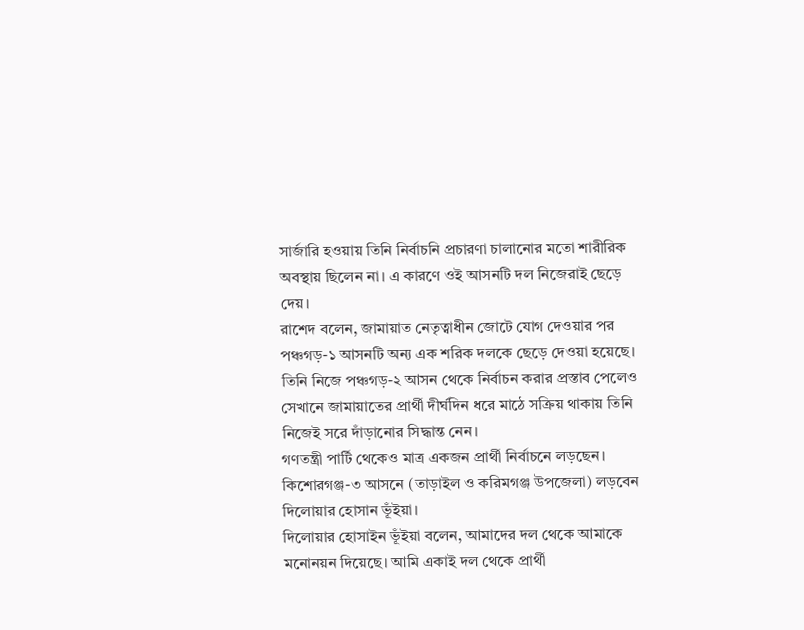সার্জারি হওয়ায় তিনি নির্বাচনি প্রচারণা চালানোর মতো শারীরিক অবস্থায় ছিলেন না। এ কারণে ওই আসনটি দল নিজেরাই ছেড়ে দেয়।
রাশেদ বলেন, জামায়াত নেতৃত্বাধীন জোটে যোগ দেওয়ার পর পঞ্চগড়-১ আসনটি অন্য এক শরিক দলকে ছেড়ে দেওয়া হয়েছে। তিনি নিজে পঞ্চগড়-২ আসন থেকে নির্বাচন করার প্রস্তাব পেলেও সেখানে জামায়াতের প্রার্থী দীর্ঘদিন ধরে মাঠে সক্রিয় থাকায় তিনি নিজেই সরে দাঁড়ানোর সিদ্ধান্ত নেন।
গণতন্ত্রী পার্টি থেকেও মাত্র একজন প্রার্থী নির্বাচনে লড়ছেন। কিশোরগঞ্জ-৩ আসনে (তাড়াইল ও করিমগঞ্জ উপজেলা) লড়বেন দিলোয়ার হোসান ভূঁইয়া।
দিলোয়ার হোসাইন ভূঁইয়া বলেন, আমাদের দল থেকে আমাকে মনোনয়ন দিয়েছে। আমি একাই দল থেকে প্রার্থী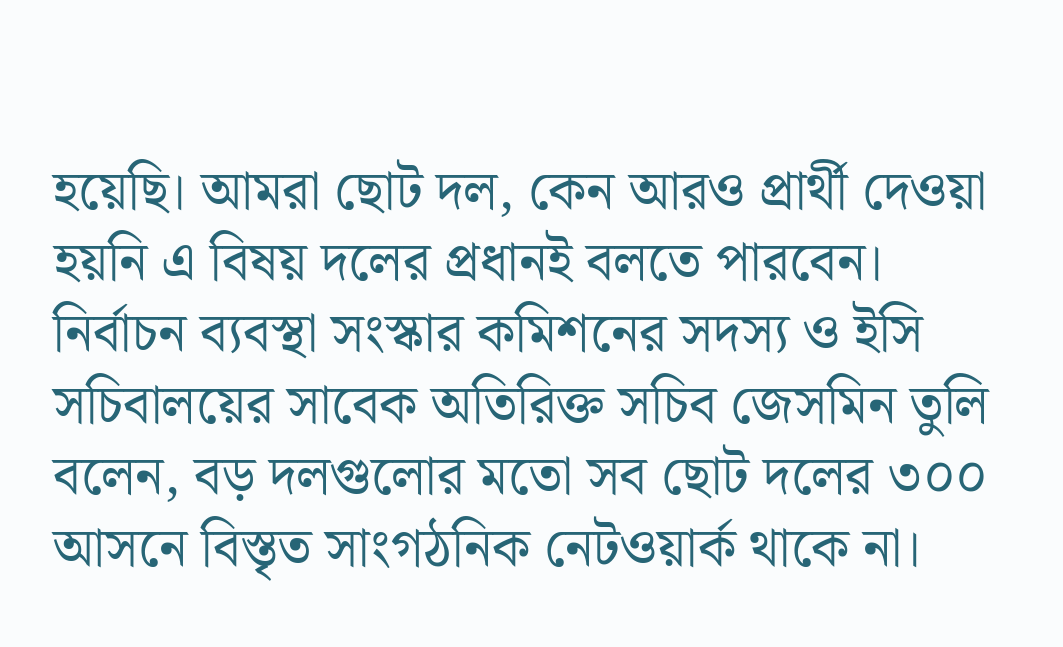হয়েছি। আমরা ছোট দল, কেন আরও প্রার্থী দেওয়া হয়নি এ বিষয় দলের প্রধানই বলতে পারবেন।
নির্বাচন ব্যবস্থা সংস্কার কমিশনের সদস্য ও ইসি সচিবালয়ের সাবেক অতিরিক্ত সচিব জেসমিন তুলি বলেন, বড় দলগুলোর মতো সব ছোট দলের ৩০০ আসনে বিস্তৃত সাংগঠনিক নেটওয়ার্ক থাকে না।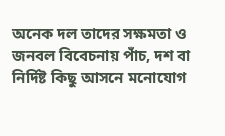অনেক দল তাদের সক্ষমতা ও জনবল বিবেচনায় পাঁচ, দশ বা নির্দিষ্ট কিছু আসনে মনোযোগ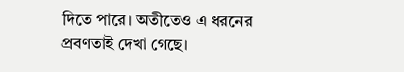দিতে পারে। অতীতেও এ ধরনের প্রবণতাই দেখা গেছে।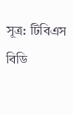সূত্র: টিবিএস
বিডি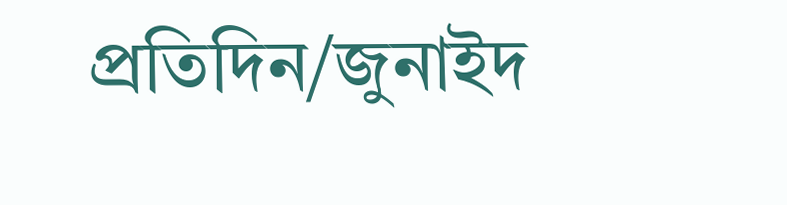প্রতিদিন/জুনাইদ